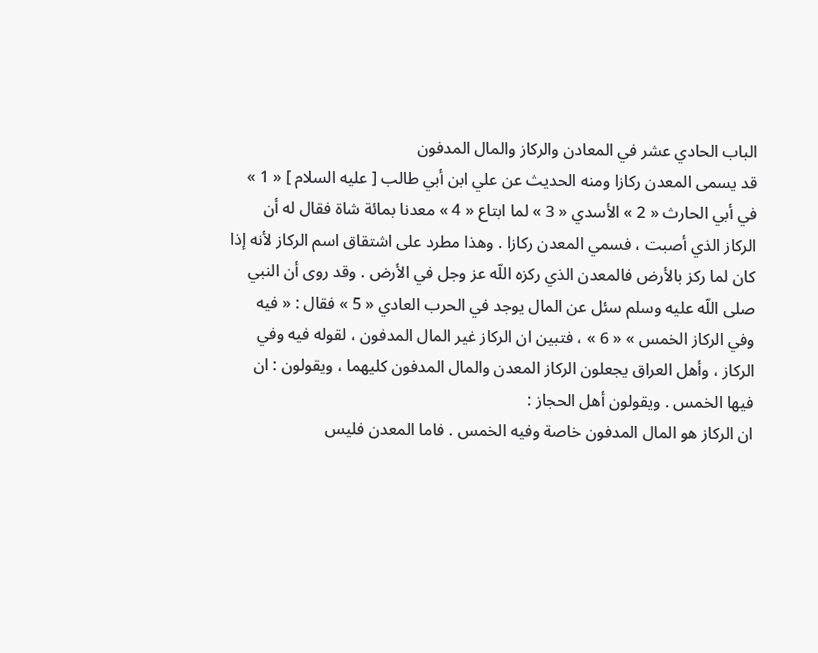الباب الحادي عشر في المعادن والركاز والمال المدفون
قد يسمى المعدن ركازا ومنه الحديث عن علي ابن أبي طالب [ عليه السلام ] « 1 » في أبي الحارث « 2 » الأسدي « 3 » لما ابتاع « 4 » معدنا بمائة شاة فقال له أن الركاز الذي أصبت ، فسمي المعدن ركازا . وهذا مطرد على اشتقاق اسم الركاز لأنه إذا كان لما ركز بالأرض فالمعدن الذي ركزه اللّه عز وجل في الأرض . وقد روى أن النبي صلى اللّه عليه وسلم سئل عن المال يوجد في الحرب العادي « 5 » فقال : « فيه وفي الركاز الخمس » « 6 » ، فتبين ان الركاز غير المال المدفون ، لقوله فيه وفي الركاز ، وأهل العراق يجعلون الركاز المعدن والمال المدفون كليهما ، ويقولون : ان فيها الخمس . ويقولون أهل الحجاز :
ان الركاز هو المال المدفون خاصة وفيه الخمس . فاما المعدن فليس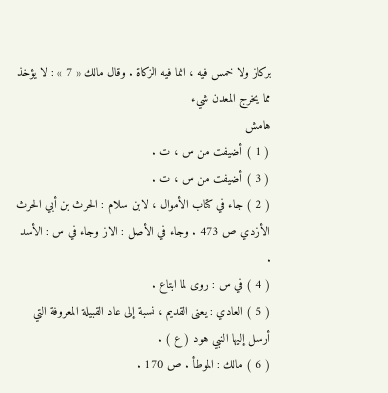بركاز ولا خمس فيه ، انما فيه الزكاة . وقال مالك « 7 » : لا يؤخذ مما يخرج المعدن شيء
هامش
( 1 ) أضيفت من س ، ت .
( 3 ) أضيفت من س ، ت .
( 2 ) جاء في كتاب الأموال ، لابن سلام : الحرث بن أبي الحرث الأزدي ص 473 . وجاء في الأصل : الاز وجاء في س : الأسد .
( 4 ) في س : روى لما ابتاع .
( 5 ) العادي : يعنى القديم ، نسبة إلى عاد القبيلة المعروفة التي أرسل إليها النبي هود ( ع ) .
( 6 ) مالك : الموطأ . ص 170 .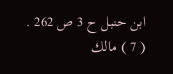ابن حنبل ح 3 ص 262 .
( 7 ) مالك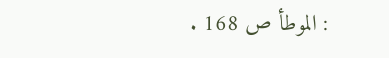: الموطأ ص 168 .